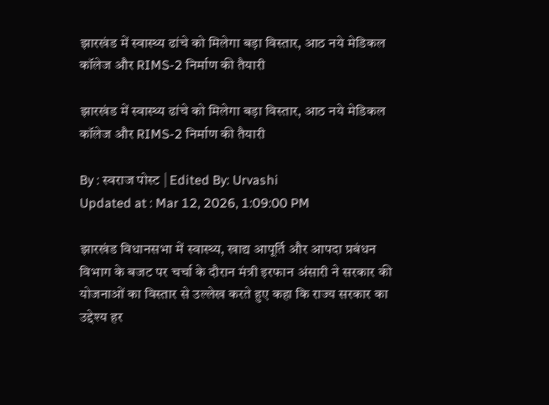झारखंड में स्वास्थ्य ढांचे को मिलेगा बड़ा विस्तार, आठ नये मेडिकल कॉलेज और RIMS-2 निर्माण की तैयारी

झारखंड में स्वास्थ्य ढांचे को मिलेगा बड़ा विस्तार, आठ नये मेडिकल कॉलेज और RIMS-2 निर्माण की तैयारी

By : स्वराज पोस्ट | Edited By: Urvashi
Updated at : Mar 12, 2026, 1:09:00 PM

झारखंड विधानसभा में स्वास्थ्य, खाद्य आपूर्ति और आपदा प्रबंधन विभाग के बजट पर चर्चा के दौरान मंत्री इरफान अंसारी ने सरकार की योजनाओं का विस्तार से उल्लेख करते हुए कहा कि राज्य सरकार का उद्देश्य हर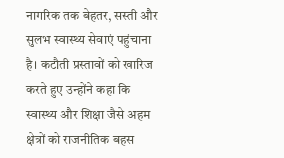नागरिक तक बेहतर, सस्ती और सुलभ स्वास्थ्य सेवाएं पहुंचाना है। कटौती प्रस्तावों को खारिज करते हुए उन्होंने कहा कि स्वास्थ्य और शिक्षा जैसे अहम क्षेत्रों को राजनीतिक बहस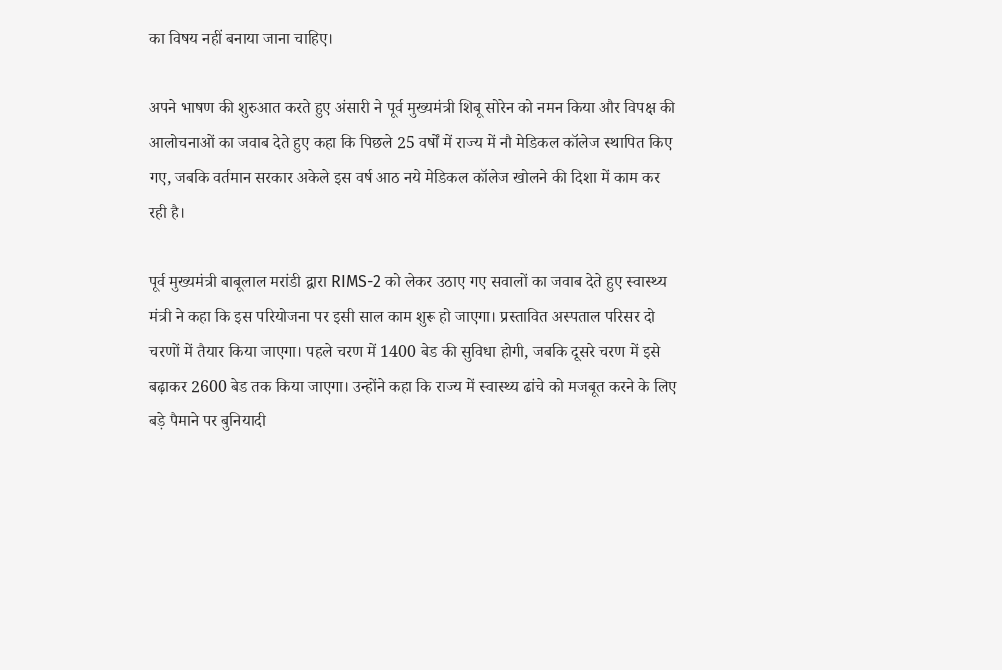का विषय नहीं बनाया जाना चाहिए।

अपने भाषण की शुरुआत करते हुए अंसारी ने पूर्व मुख्यमंत्री शिबू सोरेन को नमन किया और विपक्ष की आलोचनाओं का जवाब देते हुए कहा कि पिछले 25 वर्षों में राज्य में नौ मेडिकल कॉलेज स्थापित किए गए, जबकि वर्तमान सरकार अकेले इस वर्ष आठ नये मेडिकल कॉलेज खोलने की दिशा में काम कर रही है।

पूर्व मुख्यमंत्री बाबूलाल मरांडी द्वारा RIMS-2 को लेकर उठाए गए सवालों का जवाब देते हुए स्वास्थ्य मंत्री ने कहा कि इस परियोजना पर इसी साल काम शुरू हो जाएगा। प्रस्तावित अस्पताल परिसर दो चरणों में तैयार किया जाएगा। पहले चरण में 1400 बेड की सुविधा होगी, जबकि दूसरे चरण में इसे बढ़ाकर 2600 बेड तक किया जाएगा। उन्होंने कहा कि राज्य में स्वास्थ्य ढांचे को मजबूत करने के लिए बड़े पैमाने पर बुनियादी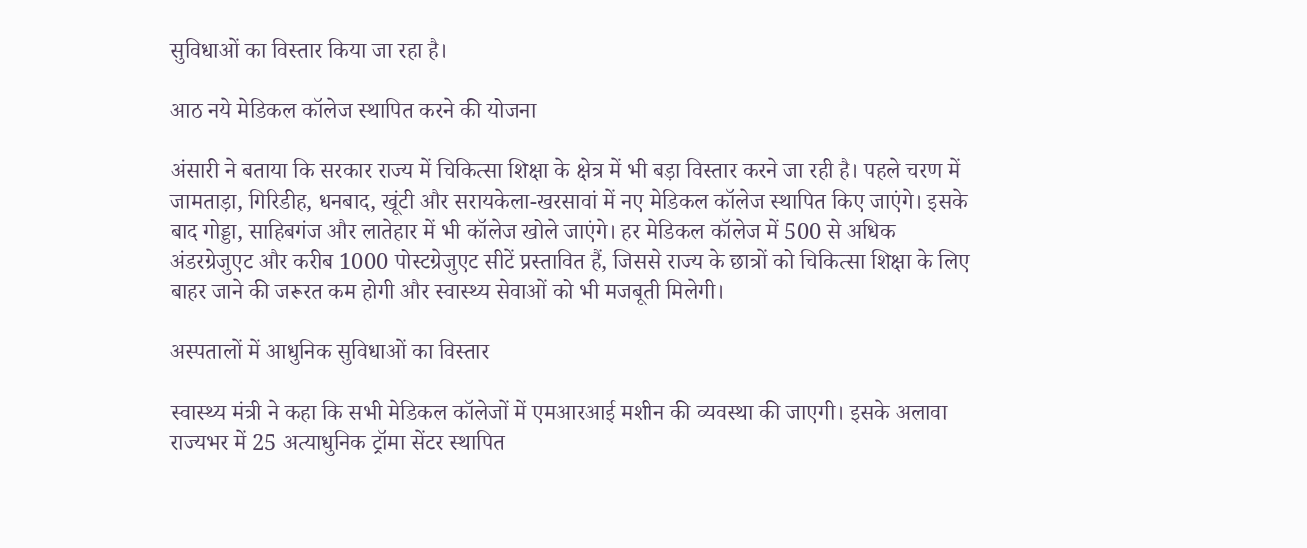सुविधाओं का विस्तार किया जा रहा है।

आठ नये मेडिकल कॉलेज स्थापित करने की योजना

अंसारी ने बताया कि सरकार राज्य में चिकित्सा शिक्षा के क्षेत्र में भी बड़ा विस्तार करने जा रही है। पहले चरण में जामताड़ा, गिरिडीह, धनबाद, खूंटी और सरायकेला-खरसावां में नए मेडिकल कॉलेज स्थापित किए जाएंगे। इसके बाद गोड्डा, साहिबगंज और लातेहार में भी कॉलेज खोले जाएंगे। हर मेडिकल कॉलेज में 500 से अधिक अंडरग्रेजुएट और करीब 1000 पोस्टग्रेजुएट सीटें प्रस्तावित हैं, जिससे राज्य के छात्रों को चिकित्सा शिक्षा के लिए बाहर जाने की जरूरत कम होगी और स्वास्थ्य सेवाओं को भी मजबूती मिलेगी।

अस्पतालों में आधुनिक सुविधाओं का विस्तार

स्वास्थ्य मंत्री ने कहा कि सभी मेडिकल कॉलेजों में एमआरआई मशीन की व्यवस्था की जाएगी। इसके अलावा राज्यभर में 25 अत्याधुनिक ट्रॉमा सेंटर स्थापित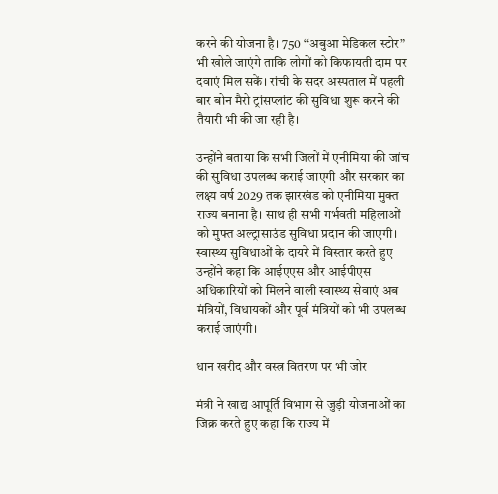करने की योजना है। 750 “अबुआ मेडिकल स्टोर” भी खोले जाएंगे ताकि लोगों को किफायती दाम पर दवाएं मिल सकें। रांची के सदर अस्पताल में पहली बार बोन मैरो ट्रांसप्लांट की सुविधा शुरू करने की तैयारी भी की जा रही है।

उन्होंने बताया कि सभी जिलों में एनीमिया की जांच की सुविधा उपलब्ध कराई जाएगी और सरकार का लक्ष्य वर्ष 2029 तक झारखंड को एनीमिया मुक्त राज्य बनाना है। साथ ही सभी गर्भवती महिलाओं को मुफ्त अल्ट्रासाउंड सुविधा प्रदान की जाएगी। स्वास्थ्य सुविधाओं के दायरे में विस्तार करते हुए उन्होंने कहा कि आईएएस और आईपीएस अधिकारियों को मिलने वाली स्वास्थ्य सेवाएं अब मंत्रियों, विधायकों और पूर्व मंत्रियों को भी उपलब्ध कराई जाएंगी।

धान खरीद और वस्त्र वितरण पर भी जोर

मंत्री ने खाद्य आपूर्ति विभाग से जुड़ी योजनाओं का जिक्र करते हुए कहा कि राज्य में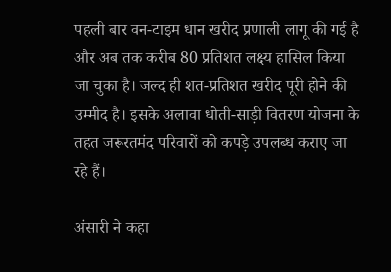पहली बार वन-टाइम धान खरीद प्रणाली लागू की गई है और अब तक करीब 80 प्रतिशत लक्ष्य हासिल किया जा चुका है। जल्द ही शत-प्रतिशत खरीद पूरी होने की उम्मीद है। इसके अलावा धोती-साड़ी वितरण योजना के तहत जरूरतमंद परिवारों को कपड़े उपलब्ध कराए जा रहे हैं।

अंसारी ने कहा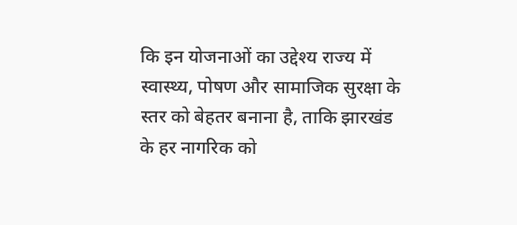कि इन योजनाओं का उद्देश्य राज्य में स्वास्थ्य, पोषण और सामाजिक सुरक्षा के स्तर को बेहतर बनाना है, ताकि झारखंड के हर नागरिक को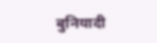बुनियादी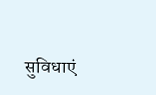सुविधाएं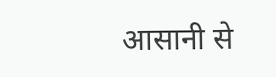आसानी से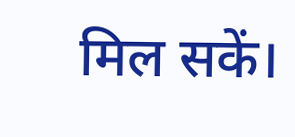मिल सकें।